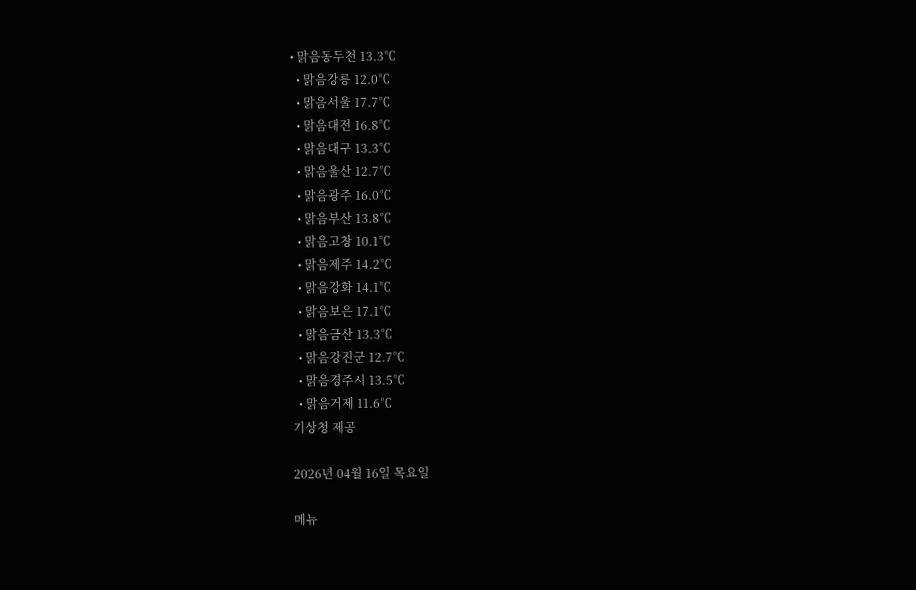• 맑음동두천 13.3℃
  • 맑음강릉 12.0℃
  • 맑음서울 17.7℃
  • 맑음대전 16.8℃
  • 맑음대구 13.3℃
  • 맑음울산 12.7℃
  • 맑음광주 16.0℃
  • 맑음부산 13.8℃
  • 맑음고창 10.1℃
  • 맑음제주 14.2℃
  • 맑음강화 14.1℃
  • 맑음보은 17.1℃
  • 맑음금산 13.3℃
  • 맑음강진군 12.7℃
  • 맑음경주시 13.5℃
  • 맑음거제 11.6℃
기상청 제공

2026년 04월 16일 목요일

메뉴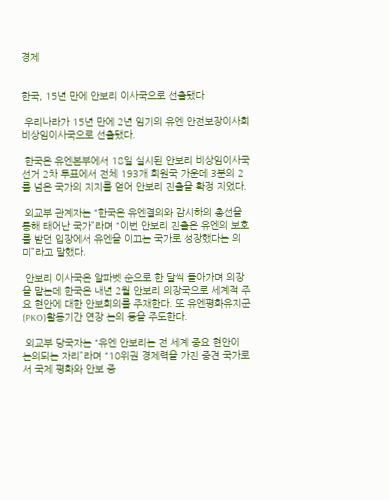경제


한국, 15년 만에 안보리 이사국으로 선출됐다

 우리나라가 15년 만에 2년 임기의 유엔 안전보장이사회 비상임이사국으로 선출됐다.

 한국은 유엔본부에서 18일 실시된 안보리 비상임이사국 선거 2차 투표에서 전체 193개 회원국 가운데 3분의 2를 넘은 국가의 지지를 얻어 안보리 진출을 확정 지었다.

 외교부 관계자는 “한국은 유엔결의와 감시하의 총선을 통해 태어난 국가”라며 “이번 안보리 진출은 유엔의 보호를 받던 입장에서 유엔을 이끄는 국가로 성장했다는 의미”라고 말했다.

 안보리 이사국은 알파벳 순으로 한 달씩 돌아가며 의장을 맡는데 한국은 내년 2월 안보리 의장국으로 세계적 주요 현안에 대한 안보회의를 주재한다. 또 유엔평화유지군(PKO)활동기간 연장 논의 등을 주도한다.

 외교부 당국자는 “유엔 안보리는 전 세계 중요 현안이 논의되는 자리”라며 “10위권 경제력을 가진 중견 국가로서 국제 평화와 안보 증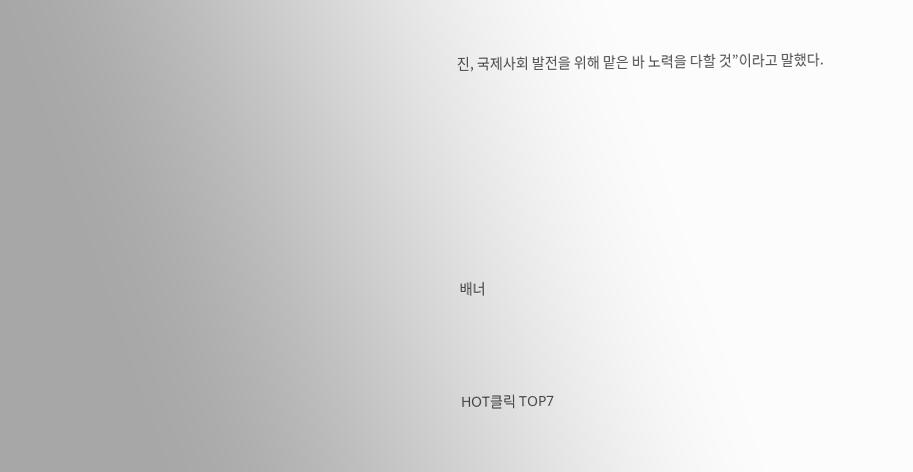진, 국제사회 발전을 위해 맡은 바 노력을 다할 것”이라고 말했다.







배너



HOT클릭 TOP7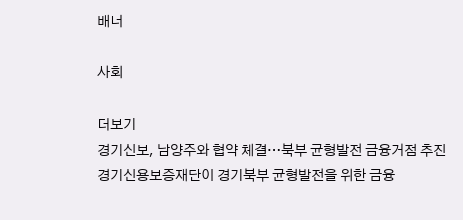배너

사회

더보기
경기신보, 남양주와 협약 체결…북부 균형발전 금융거점 추진
경기신용보증재단이 경기북부 균형발전을 위한 금융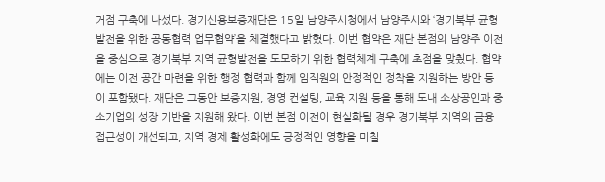거점 구축에 나섰다. 경기신용보증재단은 15일 남양주시청에서 남양주시와 ‘경기북부 균형발전을 위한 공동협력 업무협약’을 체결했다고 밝혔다. 이번 협약은 재단 본점의 남양주 이전을 중심으로 경기북부 지역 균형발전을 도모하기 위한 협력체계 구축에 초점을 맞췄다. 협약에는 이전 공간 마련을 위한 행정 협력과 함께 임직원의 안정적인 정착을 지원하는 방안 등이 포함됐다. 재단은 그동안 보증지원, 경영 컨설팅, 교육 지원 등을 통해 도내 소상공인과 중소기업의 성장 기반을 지원해 왔다. 이번 본점 이전이 현실화될 경우 경기북부 지역의 금융 접근성이 개선되고, 지역 경제 활성화에도 긍정적인 영향을 미칠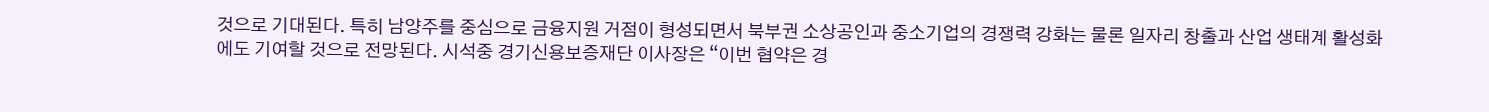것으로 기대된다. 특히 남양주를 중심으로 금융지원 거점이 형성되면서 북부권 소상공인과 중소기업의 경쟁력 강화는 물론 일자리 창출과 산업 생태계 활성화에도 기여할 것으로 전망된다. 시석중 경기신용보증재단 이사장은 “이번 협약은 경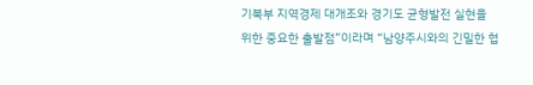기북부 지역경제 대개조와 경기도 균형발전 실현을 위한 중요한 출발점”이라며 “남양주시와의 긴밀한 협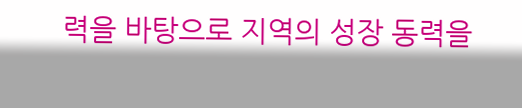력을 바탕으로 지역의 성장 동력을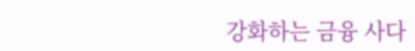강화하는 금융 사다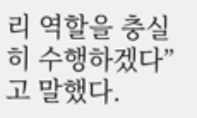리 역할을 충실히 수행하겠다”고 말했다.